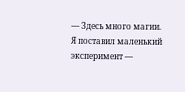— Здесь много магии. Я поставил маленький эксперимент —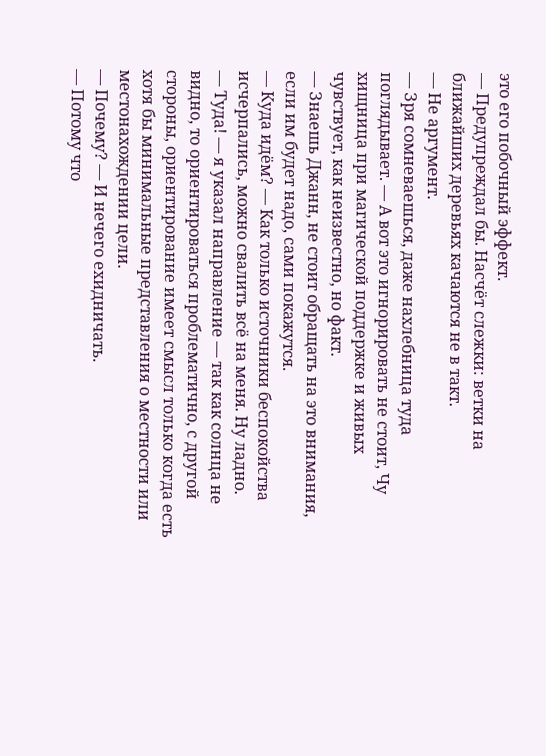это его побочный эффект.
— Предупреждал бы. Насчёт слежки: ветки на ближайших деревьях качаются не в такт.
— Не аргумент.
— Зря сомневаешься, даже нахлебница туда поглядывает. — А вот это игнорировать не стоит, Чу хищница при магической поддержке и живых чувствует, как неизвестно, но факт.
— Знаешь Джанн, не стоит обращать на это внимания, если им будет надо, сами покажутся.
— Куда идём? — Как только источники беспокойства исчерпались, можно свалить всё на меня. Ну ладно.
— Туда! — я указал направление — так как солнца не видно, то ориентироваться проблематично, с другой стороны, ориентирование имеет смысл только когда есть хотя бы минимальные представления о местности или местонахождении цели.
— Почему? — И нечего ехидничать.
— Потому что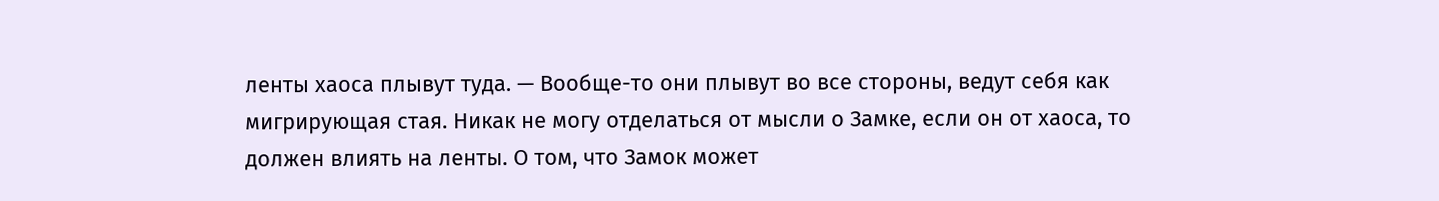ленты хаоса плывут туда. — Вообще-то они плывут во все стороны, ведут себя как мигрирующая стая. Никак не могу отделаться от мысли о Замке, если он от хаоса, то должен влиять на ленты. О том, что Замок может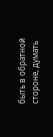быть в обратной стороне, думать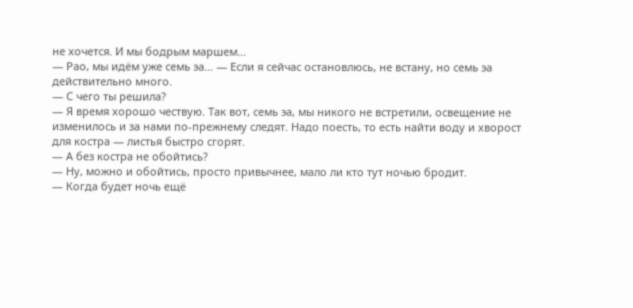не хочется. И мы бодрым маршем…
— Рао, мы идём уже семь эа… — Если я сейчас остановлюсь, не встану, но семь эа действительно много.
— С чего ты решила?
— Я время хорошо чествую. Так вот, семь эа, мы никого не встретили, освещение не изменилось и за нами по-прежнему следят. Надо поесть, то есть найти воду и хворост для костра — листья быстро сгорят.
— А без костра не обойтись?
— Ну, можно и обойтись, просто привычнее, мало ли кто тут ночью бродит.
— Когда будет ночь ещё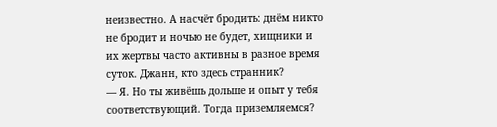неизвестно. А насчёт бродить: днём никто не бродит и ночью не будет, хищники и их жертвы часто активны в разное время суток. Джанн, кто здесь странник?
— Я. Но ты живёшь дольше и опыт у тебя соответствующий. Тогда приземляемся?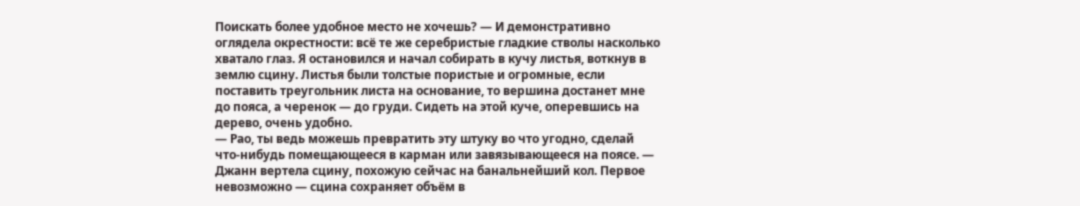Поискать более удобное место не хочешь? — И демонстративно оглядела окрестности: всё те же серебристые гладкие стволы насколько хватало глаз. Я остановился и начал собирать в кучу листья, воткнув в землю сцину. Листья были толстые пористые и огромные, если поставить треугольник листа на основание, то вершина достанет мне до пояса, а черенок — до груди. Сидеть на этой куче, оперевшись на дерево, очень удобно.
— Рао, ты ведь можешь превратить эту штуку во что угодно, сделай что-нибудь помещающееся в карман или завязывающееся на поясе. — Джанн вертела сцину, похожую сейчас на банальнейший кол. Первое невозможно — сцина сохраняет объём в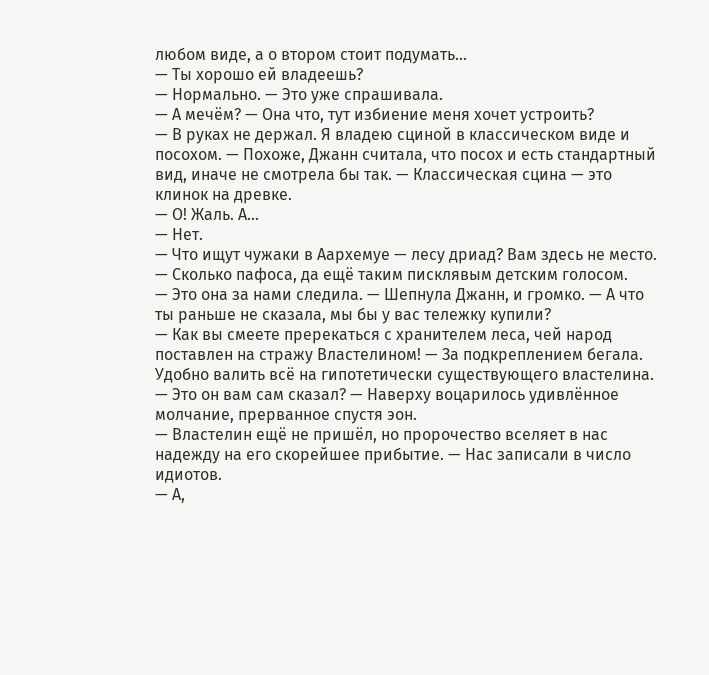любом виде, а о втором стоит подумать…
— Ты хорошо ей владеешь?
— Нормально. — Это уже спрашивала.
— А мечём? — Она что, тут избиение меня хочет устроить?
— В руках не держал. Я владею сциной в классическом виде и посохом. — Похоже, Джанн считала, что посох и есть стандартный вид, иначе не смотрела бы так. — Классическая сцина — это клинок на древке.
— О! Жаль. А…
— Нет.
— Что ищут чужаки в Аархемуе — лесу дриад? Вам здесь не место. — Сколько пафоса, да ещё таким писклявым детским голосом.
— Это она за нами следила. — Шепнула Джанн, и громко. — А что ты раньше не сказала, мы бы у вас тележку купили?
— Как вы смеете пререкаться с хранителем леса, чей народ поставлен на стражу Властелином! — За подкреплением бегала. Удобно валить всё на гипотетически существующего властелина.
— Это он вам сам сказал? — Наверху воцарилось удивлённое молчание, прерванное спустя эон.
— Властелин ещё не пришёл, но пророчество вселяет в нас надежду на его скорейшее прибытие. — Нас записали в число идиотов.
— А,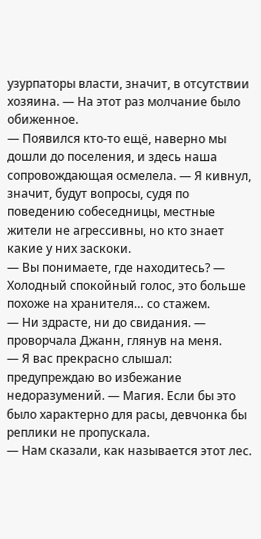узурпаторы власти, значит, в отсутствии хозяина. — На этот раз молчание было обиженное.
— Появился кто-то ещё, наверно мы дошли до поселения, и здесь наша сопровождающая осмелела. — Я кивнул, значит, будут вопросы, судя по поведению собеседницы, местные жители не агрессивны, но кто знает какие у них заскоки.
— Вы понимаете, где находитесь? — Холодный спокойный голос, это больше похоже на хранителя… со стажем.
— Ни здрасте, ни до свидания. — проворчала Джанн, глянув на меня.
— Я вас прекрасно слышал: предупреждаю во избежание недоразумений. — Магия. Если бы это было характерно для расы, девчонка бы реплики не пропускала.
— Нам сказали, как называется этот лес.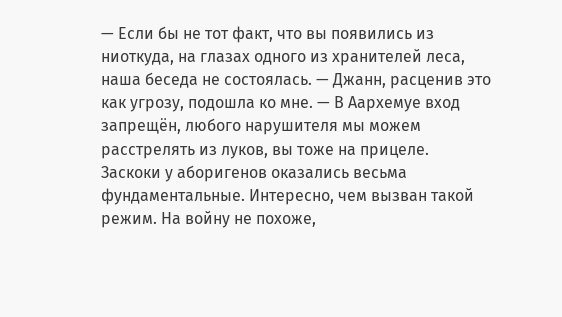— Если бы не тот факт, что вы появились из ниоткуда, на глазах одного из хранителей леса, наша беседа не состоялась. — Джанн, расценив это как угрозу, подошла ко мне. — В Аархемуе вход запрещён, любого нарушителя мы можем расстрелять из луков, вы тоже на прицеле.
Заскоки у аборигенов оказались весьма фундаментальные. Интересно, чем вызван такой режим. На войну не похоже,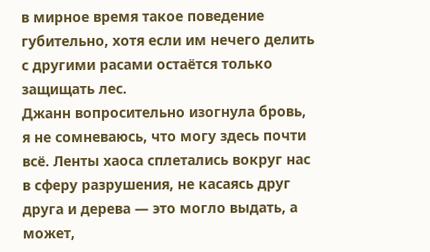в мирное время такое поведение губительно, хотя если им нечего делить с другими расами остаётся только защищать лес.
Джанн вопросительно изогнула бровь, я не сомневаюсь, что могу здесь почти всё. Ленты хаоса сплетались вокруг нас в сферу разрушения, не касаясь друг друга и дерева — это могло выдать, а может,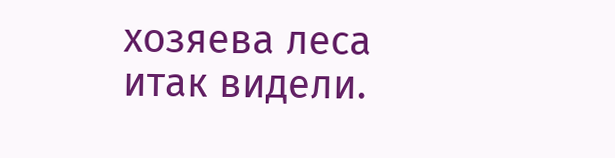хозяева леса итак видели.